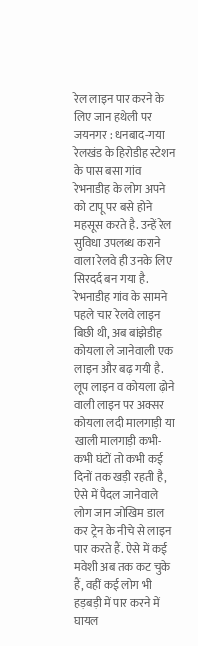रेल लाइन पार करने के लिए जान हथेली पर
जयनगर : धनबाद-गया रेलखंड के हिरोडीह स्टेशन के पास बसा गांव रेभनाडीह के लोग अपने को टापू पर बसे होने महसूस करते है. उन्हें रेल सुविधा उपलब्ध कराने वाला रेलवे ही उनके लिए सिरदर्द बन गया है.
रेभनाडीह गांव के सामने पहले चार रेलवे लाइन बिछी थी, अब बांझेडीह कोयला ले जानेवाली एक लाइन और बढ़ गयी है. लूप लाइन व कोयला ढ़ोने वाली लाइन पर अक्सर कोयला लदी मालगाड़ी या खाली मालगाड़ी कभी-कभी घंटों तो कभी कई दिनों तक खड़ी रहती है, ऐसे में पैदल जानेवाले लोग जान जोखिम डाल कर ट्रेन के नीचे से लाइन पार करते हैं. ऐसे में कई मवेशी अब तक कट चुके हैं, वहीं कई लोग भी हड़बड़ी में पार करने में घायल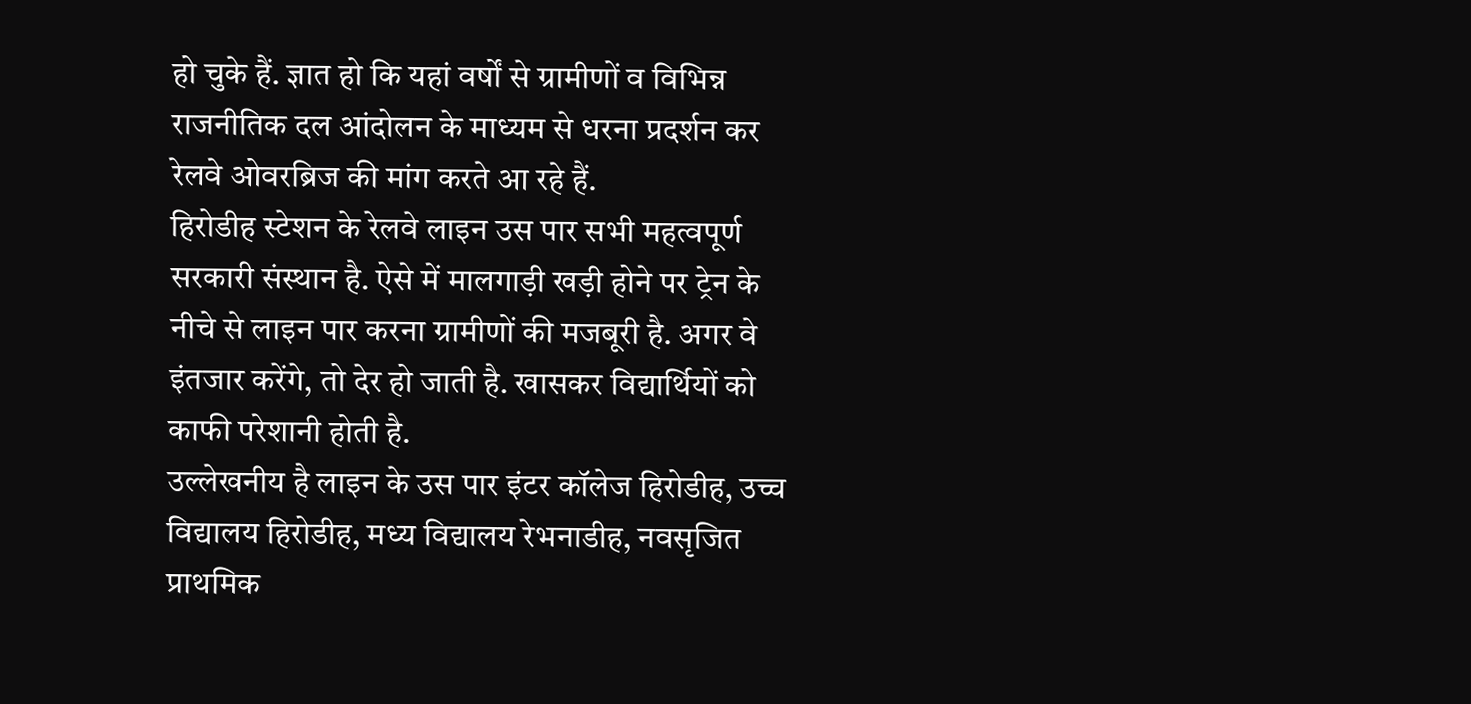हो चुके हैं. ज्ञात हो कि यहां वर्षों से ग्रामीणों व विभिन्न राजनीतिक दल आंदोलन के माध्यम से धरना प्रदर्शन कर रेलवे ओवरब्रिज की मांग करते आ रहे हैं.
हिरोडीह स्टेशन के रेलवे लाइन उस पार सभी महत्वपूर्ण सरकारी संस्थान है. ऐसे में मालगाड़ी खड़ी होने पर ट्रेन के नीचे से लाइन पार करना ग्रामीणों की मजबूरी है. अगर वे इंतजार करेंगे, तो देर हो जाती है. खासकर विद्यार्थियों को काफी परेशानी होती है.
उल्लेखनीय है लाइन के उस पार इंटर कॉलेज हिरोडीह, उच्च विद्यालय हिरोडीह, मध्य विद्यालय रेभनाडीह, नवसृजित प्राथमिक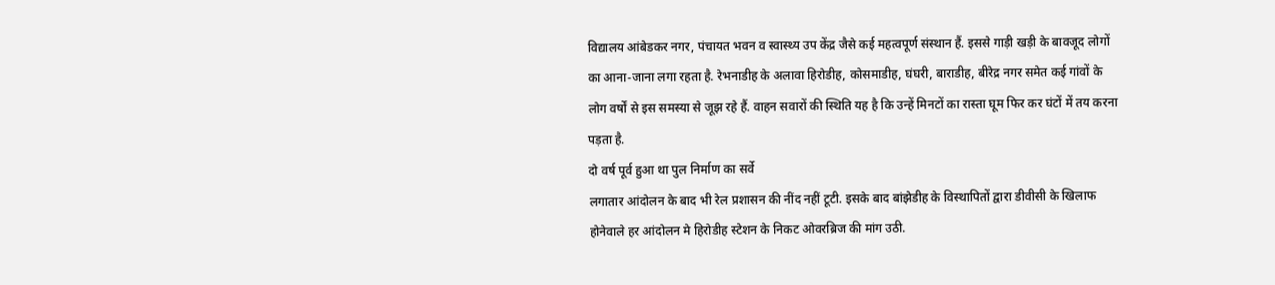विद्यालय आंबेडकर नगर, पंचायत भवन व स्वास्थ्य उप केंद्र जैसे कई महत्वपूर्ण संस्थान हैं. इससे गाड़ी खड़ी के बावजूद लोगों का आना-जाना लगा रहता है. रेभनाडीह के अलावा हिरोडीह, कोसमाडीह, घंघरी, बाराडीह, बीरेद्र नगर समेत कई गांवों के लोग वर्षों से इस समस्या से जूझ रहे हैं. वाहन सवारों की स्थिति यह है कि उन्हें मिनटों का रास्ता घूम फिर कर घंटों में तय करना पड़ता है.
दो वर्ष पूर्व हुआ था पुल निर्माण का सर्वे
लगातार आंदोलन के बाद भी रेल प्रशासन की नींद नहीं टूटी. इसके बाद बांझेडीह के विस्थापितों द्वारा डीवीसी के खिलाफ होनेवाले हर आंदोलन मे हिरोडीह स्टेशन के निकट ओवरब्रिज की मांग उठी.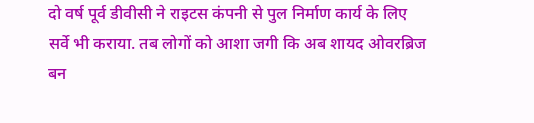दो वर्ष पूर्व डीवीसी ने राइटस कंपनी से पुल निर्माण कार्य के लिए सर्वे भी कराया. तब लोगों को आशा जगी कि अब शायद ओवरब्रिज बन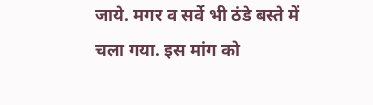जाये. मगर व सर्वे भी ठंडे बस्ते में चला गया. इस मांग को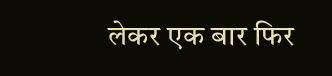लेकर एक बार फिर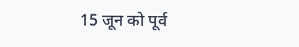15 जून को पूर्व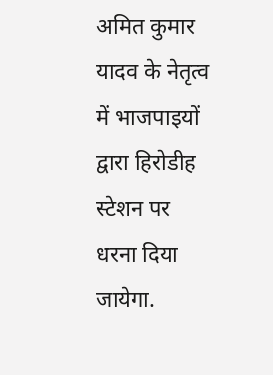अमित कुमार यादव के नेतृत्व में भाजपाइयों द्वारा हिरोडीह स्टेशन पर धरना दिया जायेगा.